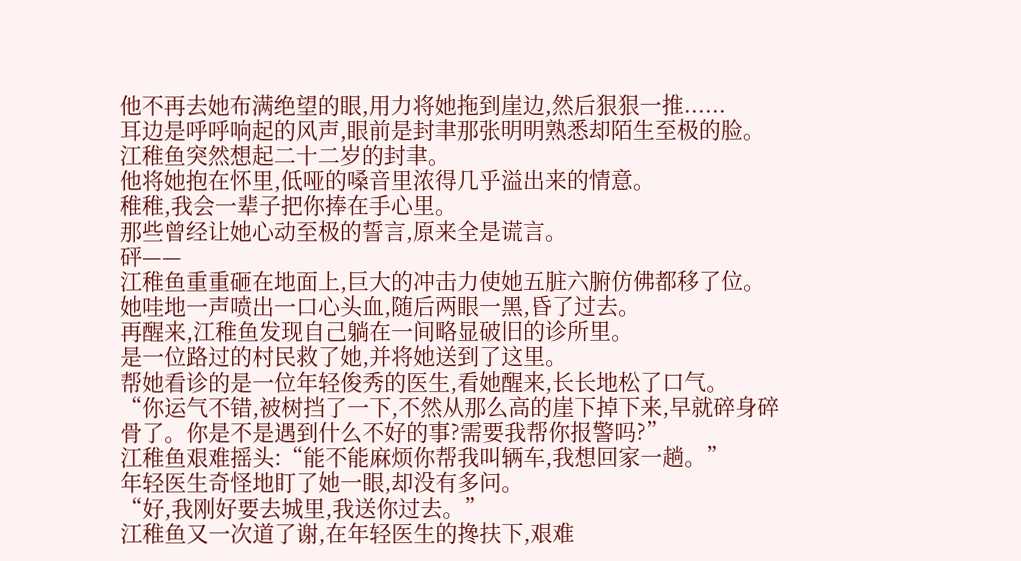他不再去她布满绝望的眼,用力将她拖到崖边,然后狠狠一推......
耳边是呼呼响起的风声,眼前是封聿那张明明熟悉却陌生至极的脸。
江稚鱼突然想起二十二岁的封聿。
他将她抱在怀里,低哑的嗓音里浓得几乎溢出来的情意。
稚稚,我会一辈子把你捧在手心里。
那些曾经让她心动至极的誓言,原来全是谎言。
砰——
江稚鱼重重砸在地面上,巨大的冲击力使她五脏六腑仿佛都移了位。
她哇地一声喷出一口心头血,随后两眼一黑,昏了过去。
再醒来,江稚鱼发现自己躺在一间略显破旧的诊所里。
是一位路过的村民救了她,并将她送到了这里。
帮她看诊的是一位年轻俊秀的医生,看她醒来,长长地松了口气。
“你运气不错,被树挡了一下,不然从那么高的崖下掉下来,早就碎身碎骨了。你是不是遇到什么不好的事?需要我帮你报警吗?”
江稚鱼艰难摇头:“能不能麻烦你帮我叫辆车,我想回家一趟。”
年轻医生奇怪地盯了她一眼,却没有多问。
“好,我刚好要去城里,我送你过去。”
江稚鱼又一次道了谢,在年轻医生的搀扶下,艰难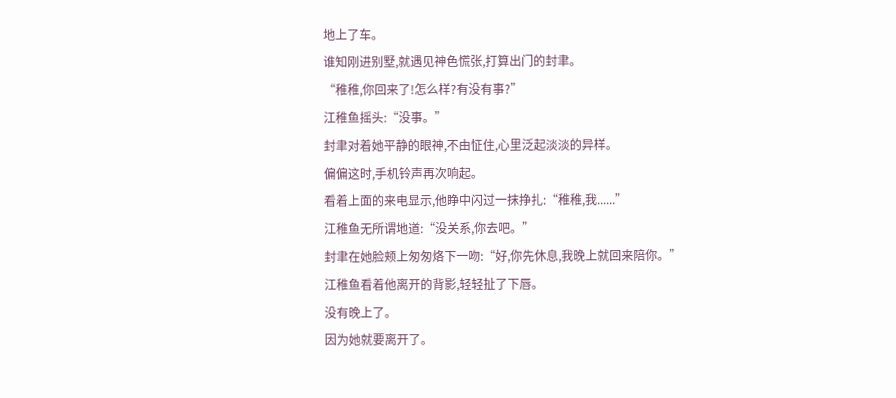地上了车。
谁知刚进别墅,就遇见神色慌张,打算出门的封聿。
“稚稚,你回来了!怎么样?有没有事?”
江稚鱼摇头:“没事。”
封聿对着她平静的眼神,不由怔住,心里泛起淡淡的异样。
偏偏这时,手机铃声再次响起。
看着上面的来电显示,他睁中闪过一抹挣扎:“稚稚,我......”
江稚鱼无所谓地道:“没关系,你去吧。”
封聿在她脸颊上匆匆烙下一吻:“好,你先休息,我晚上就回来陪你。”
江稚鱼看着他离开的背影,轻轻扯了下唇。
没有晚上了。
因为她就要离开了。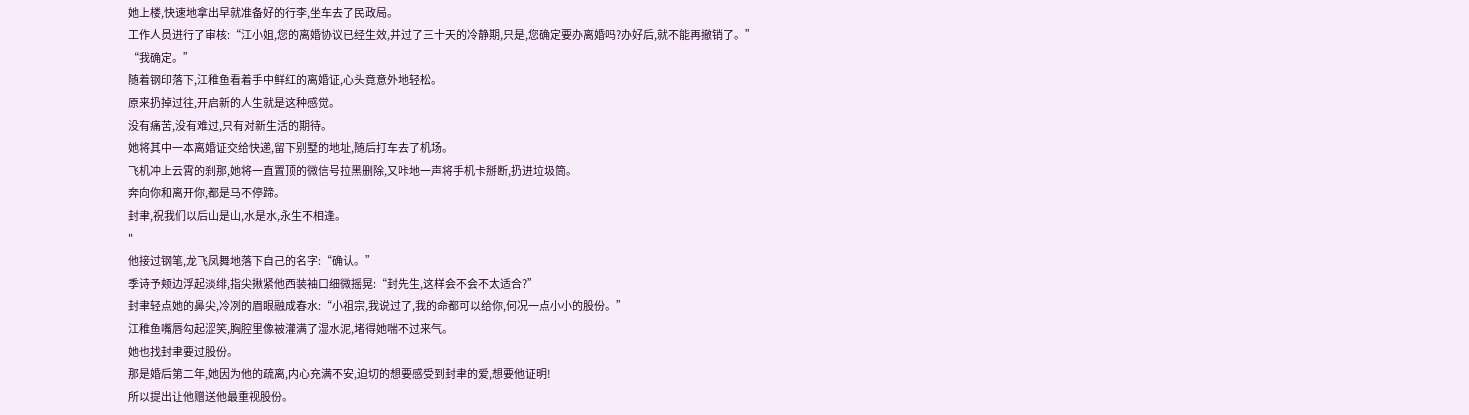她上楼,快速地拿出早就准备好的行李,坐车去了民政局。
工作人员进行了审核:“江小姐,您的离婚协议已经生效,并过了三十天的冷静期,只是,您确定要办离婚吗?办好后,就不能再撤销了。”
“我确定。”
随着钢印落下,江稚鱼看着手中鲜红的离婚证,心头竟意外地轻松。
原来扔掉过往,开启新的人生就是这种感觉。
没有痛苦,没有难过,只有对新生活的期待。
她将其中一本离婚证交给快递,留下别墅的地址,随后打车去了机场。
飞机冲上云霄的刹那,她将一直置顶的微信号拉黑删除,又咔地一声将手机卡掰断,扔进垃圾筒。
奔向你和离开你,都是马不停蹄。
封聿,祝我们以后山是山,水是水,永生不相逢。
"
他接过钢笔,龙飞凤舞地落下自己的名字:“确认。”
季诗予颊边浮起淡绯,指尖揪紧他西装袖口细微摇晃:“封先生,这样会不会不太适合?”
封聿轻点她的鼻尖,冷冽的眉眼融成春水:“小祖宗,我说过了,我的命都可以给你,何况一点小小的股份。”
江稚鱼嘴唇勾起涩笑,胸腔里像被灌满了湿水泥,堵得她喘不过来气。
她也找封聿要过股份。
那是婚后第二年,她因为他的疏离,内心充满不安,迫切的想要感受到封聿的爱,想要他证明!
所以提出让他赠送他最重视股份。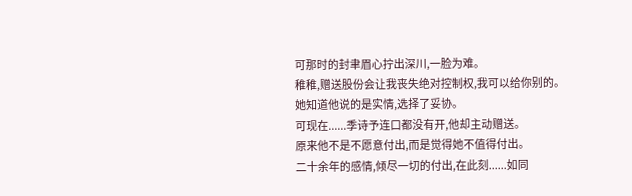可那时的封聿眉心拧出深川,一脸为难。
稚稚,赠送股份会让我丧失绝对控制权,我可以给你别的。
她知道他说的是实情,选择了妥协。
可现在......季诗予连口都没有开,他却主动赠送。
原来他不是不愿意付出,而是觉得她不值得付出。
二十余年的感情,倾尽一切的付出,在此刻......如同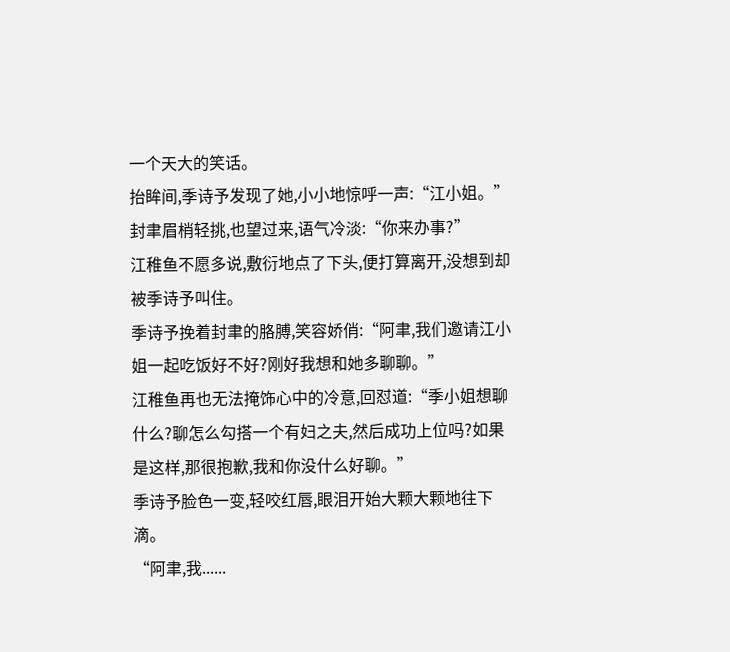一个天大的笑话。
抬眸间,季诗予发现了她,小小地惊呼一声:“江小姐。”
封聿眉梢轻挑,也望过来,语气冷淡:“你来办事?”
江稚鱼不愿多说,敷衍地点了下头,便打算离开,没想到却被季诗予叫住。
季诗予挽着封聿的胳膊,笑容娇俏:“阿聿,我们邀请江小姐一起吃饭好不好?刚好我想和她多聊聊。”
江稚鱼再也无法掩饰心中的冷意,回怼道:“季小姐想聊什么?聊怎么勾搭一个有妇之夫,然后成功上位吗?如果是这样,那很抱歉,我和你没什么好聊。”
季诗予脸色一变,轻咬红唇,眼泪开始大颗大颗地往下滴。
“阿聿,我......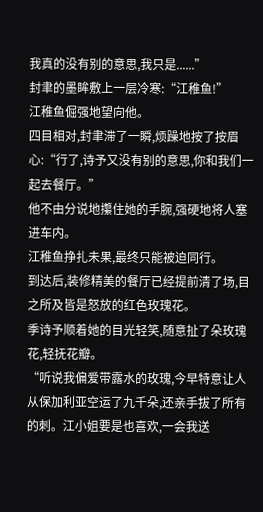我真的没有别的意思,我只是......”
封聿的墨眸敷上一层冷寒:“江稚鱼!”
江稚鱼倔强地望向他。
四目相对,封聿滞了一瞬,烦躁地按了按眉心:“行了,诗予又没有别的意思,你和我们一起去餐厅。”
他不由分说地攥住她的手腕,强硬地将人塞进车内。
江稚鱼挣扎未果,最终只能被迫同行。
到达后,装修精美的餐厅已经提前清了场,目之所及皆是怒放的红色玫瑰花。
季诗予顺着她的目光轻笑,随意扯了朵玫瑰花,轻抚花瓣。
“听说我偏爱带露水的玫瑰,今早特意让人从保加利亚空运了九千朵,还亲手拔了所有的刺。江小姐要是也喜欢,一会我送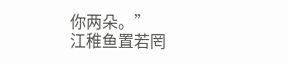你两朵。”
江稚鱼置若罔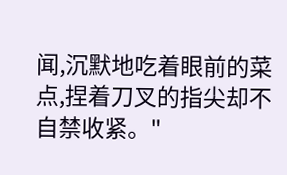闻,沉默地吃着眼前的菜点,捏着刀叉的指尖却不自禁收紧。"